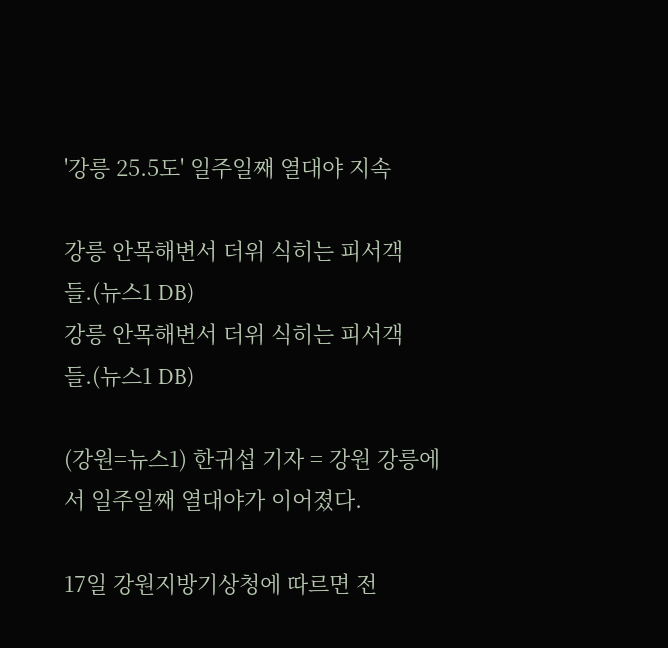'강릉 25.5도' 일주일째 열대야 지속

강릉 안목해변서 더위 식히는 피서객들.(뉴스1 DB)
강릉 안목해변서 더위 식히는 피서객들.(뉴스1 DB)

(강원=뉴스1) 한귀섭 기자 = 강원 강릉에서 일주일째 열대야가 이어졌다.

17일 강원지방기상청에 따르면 전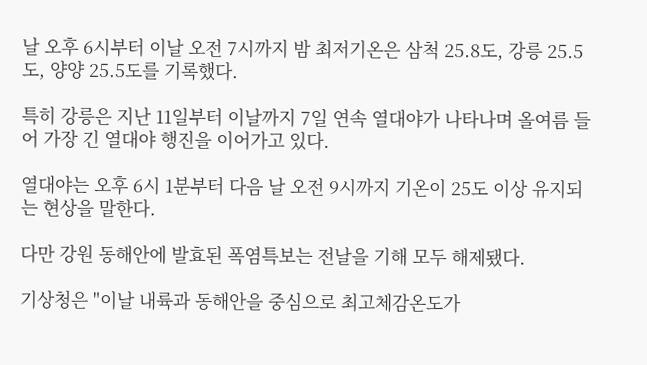날 오후 6시부터 이날 오전 7시까지 밤 최저기온은 삼척 25.8도, 강릉 25.5도, 양양 25.5도를 기록했다.

특히 강릉은 지난 11일부터 이날까지 7일 연속 열대야가 나타나며 올여름 들어 가장 긴 열대야 행진을 이어가고 있다.

열대야는 오후 6시 1분부터 다음 날 오전 9시까지 기온이 25도 이상 유지되는 현상을 말한다.

다만 강원 동해안에 발효된 폭염특보는 전날을 기해 모두 해제됐다.

기상청은 "이날 내륙과 동해안을 중심으로 최고체감온도가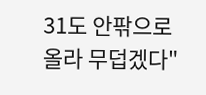31도 안팎으로 올라 무덥겠다"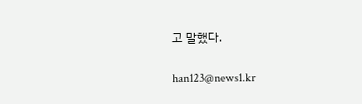고 말했다.

han123@news1.kr